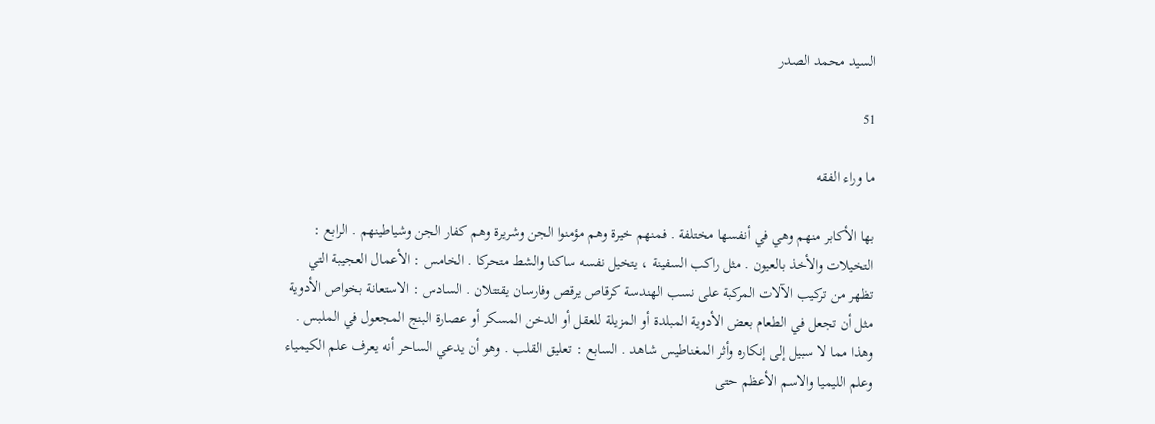السيد محمد الصدر

51

ما وراء الفقه

بها الأكابر منهم وهي في أنفسها مختلفة . فمنهم خيرة وهم مؤمنوا الجن وشريرة وهم كفار الجن وشياطينهم . الرابع : التخيلات والأخذ بالعيون . مثل راكب السفينة ، يتخيل نفسه ساكنا والشط متحركا . الخامس : الأعمال العجيبة التي تظهر من تركيب الآلات المركبة على نسب الهندسة كرقاص يرقص وفارسان يقتتلان . السادس : الاستعانة بخواص الأدوية مثل أن تجعل في الطعام بعض الأدوية المبلدة أو المزيلة للعقل أو الدخن المسكر أو عصارة البنج المجعول في الملبس . وهذا مما لا سبيل إلى إنكاره وأثر المغناطيس شاهد . السابع : تعليق القلب . وهو أن يدعي الساحر أنه يعرف علم الكيمياء وعلم الليميا والاسم الأعظم حتى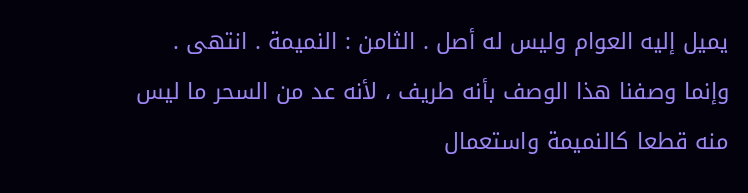يميل إليه العوام وليس له أصل . الثامن : النميمة . انتهى . وإنما وصفنا هذا الوصف بأنه طريف ، لأنه عد من السحر ما ليس منه قطعا كالنميمة واستعمال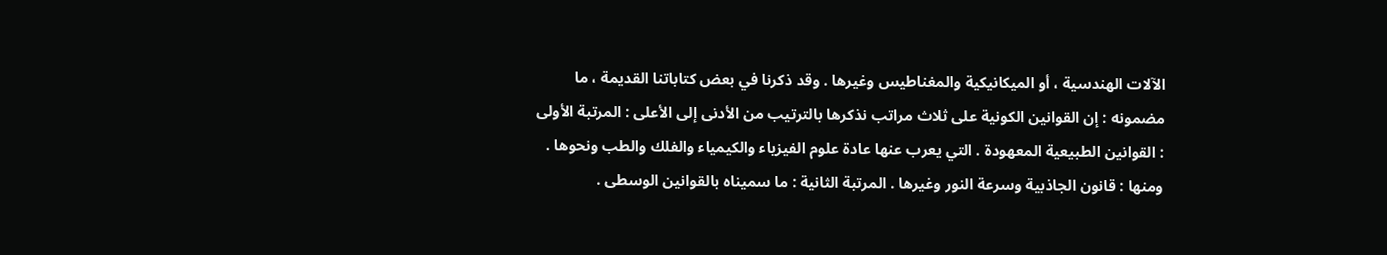الآلات الهندسية ، أو الميكانيكية والمغناطيس وغيرها . وقد ذكرنا في بعض كتاباتنا القديمة ، ما مضمونه : إن القوانين الكونية على ثلاث مراتب نذكرها بالترتيب من الأدنى إلى الأعلى : المرتبة الأولى : القوانين الطبيعية المعهودة . التي يعرب عنها عادة علوم الفيزياء والكيمياء والفلك والطب ونحوها . ومنها : قانون الجاذبية وسرعة النور وغيرها . المرتبة الثانية : ما سميناه بالقوانين الوسطى .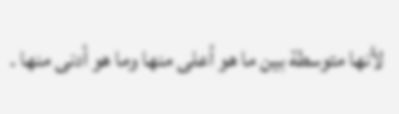لأنها متوسطة بين ما هو أعلى منها وما هو أدنى منها .